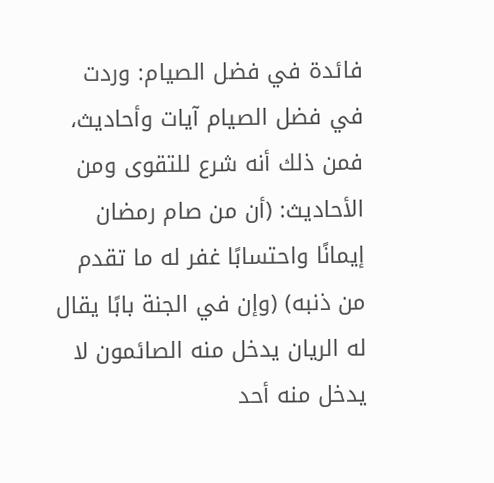فائدة في فضل الصيام: وردت في فضل الصيام آيات وأحاديث، فمن ذلك أنه شرع للتقوى ومن الأحاديث: (أن من صام رمضان إيمانًا واحتسابًا غفر له ما تقدم من ذنبه) (وإن في الجنة بابًا يقال له الريان يدخل منه الصائمون لا يدخل منه أحد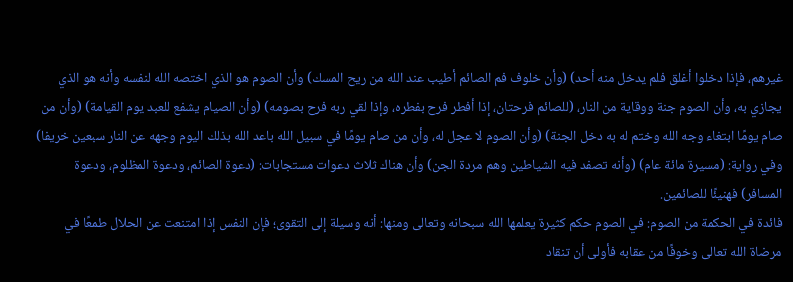غيرهم، فإذا دخلوا أغلق فلم يدخل منه أحد) (وأن خلوف فم الصائم أطيب عند الله من ريح المسك) وأن الصوم هو الذي اختصه الله لنفسه وأنه هو الذي يجازي به، وأن الصوم جنة ووقاية من النار، (للصائم فرحتان، إذا أفطر فرح بفطره، وإذا لقي ربه فرح بصومه) (وأن الصيام يشفع للعبد يوم القيامة) (وأن من صام يومًا ابتغاء وجه الله وختم له به دخل الجنة) (وأن الصوم لا عجل له، وأن من صام يومًا في سبيل الله باعد الله بذلك اليوم وجهه عن النار سبعين خريفا) وفي رواية: (مسيرة مائة عام) (وأنه تصفد فيه الشياطين وهم مردة الجن) وأن هناك ثلاث دعوات مستجابات: (دعوة الصائم، ودعوة المظلوم، ودعوة المسافر) فهنيئًا للصائمين.
فائدة في الحكمة من الصوم: في الصوم حكم كثيرة يعلمها الله سبحانه وتعالى ومنها: أنه وسيلة إلى التقوى؛ فإن النفس إذا امتنعت عن الحلال طمعًا في مرضاة الله تعالى وخوفًا من عقابه فأولى أن تنقاد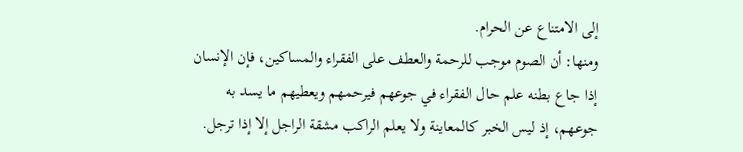إلى الامتناع عن الحرام.
ومنها: أن الصوم موجب للرحمة والعطف على الفقراء والمساكين، فإن الإنسان إذا جاع بطنه علم حال الفقراء في جوعهم فيرحمهم ويعطيهم ما يسد به جوعهم، إذ ليس الخبر كالمعاينة ولا يعلم الراكب مشقة الراجل إلا إذا ترجل.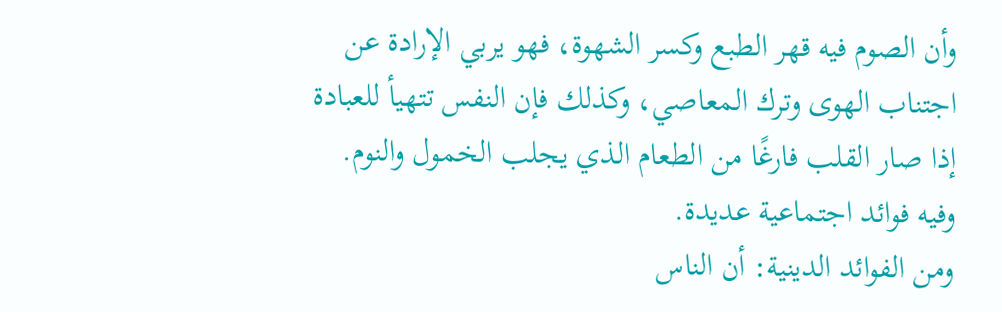وأن الصوم فيه قهر الطبع وكسر الشهوة، فهو يربي الإرادة عن اجتناب الهوى وترك المعاصي، وكذلك فإن النفس تتهيأ للعبادة إذا صار القلب فارغًا من الطعام الذي يجلب الخمول والنوم.
وفيه فوائد اجتماعية عديدة.
ومن الفوائد الدينية: أن الناس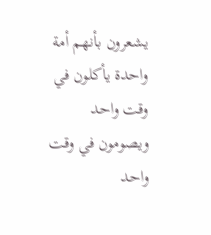يشعرون بأنهم أمة واحدة يأكلون في وقت واحد ويصومون في وقت واحد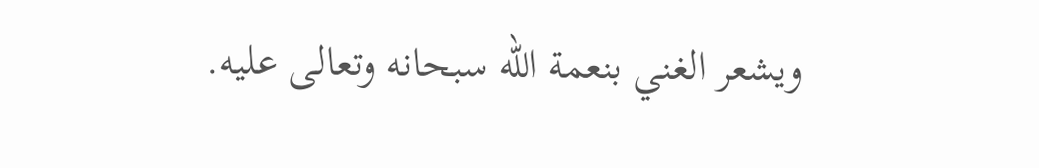ويشعر الغني بنعمة الله سبحانه وتعالى عليه.